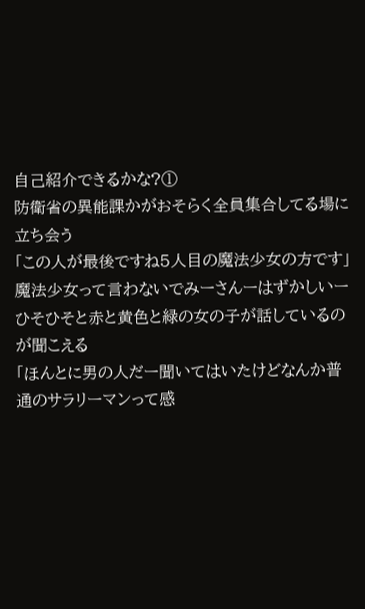自己紹介できるかな?①
防衛省の異能課かがおそらく全員集合してる場に立ち会う
「この人が最後ですね5人目の魔法少女の方です」
魔法少女って言わないでみーさんーはずかしいーひそひそと赤と黄色と緑の女の子が話しているのが聞こえる
「ほんとに男の人だー聞いてはいたけどなんか普通のサラリーマンって感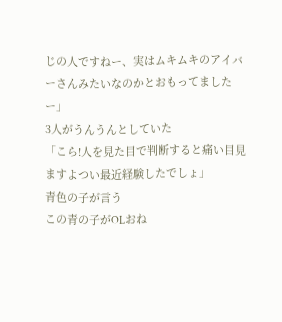じの人ですねー、実はムキムキのアイバーさんみたいなのかとおもってましたー」
3人がうんうんとしていた
「こら!人を見た目で判断すると痛い目見ますよつい最近経験したでしょ」
青色の子が言う
この青の子がOLおね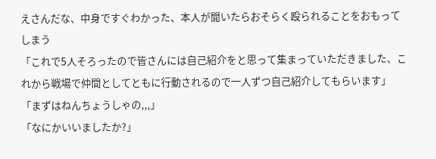えさんだな、中身ですぐわかった、本人が聞いたらおそらく殴られることをおもってしまう
「これで5人そろったので皆さんには自己紹介をと思って集まっていただきました、これから戦場で仲間としてともに行動されるので一人ずつ自己紹介してもらいます」
「まずはねんちょうしゃの,,,」
「なにかいいましたか?」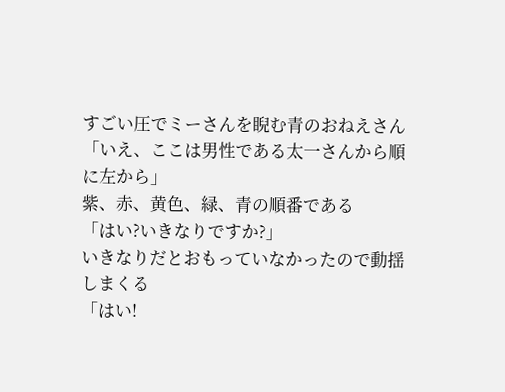すごい圧でミーさんを睨む青のおねえさん
「いえ、ここは男性である太一さんから順に左から」
紫、赤、黄色、緑、青の順番である
「はい?いきなりですか?」
いきなりだとおもっていなかったので動揺しまくる
「はい!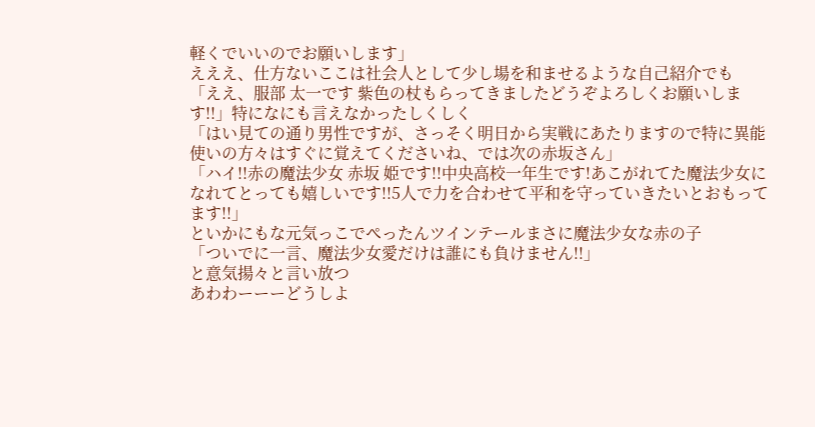軽くでいいのでお願いします」
えええ、仕方ないここは社会人として少し場を和ませるような自己紹介でも
「ええ、服部 太一です 紫色の杖もらってきましたどうぞよろしくお願いします!!」特になにも言えなかったしくしく
「はい見ての通り男性ですが、さっそく明日から実戦にあたりますので特に異能使いの方々はすぐに覚えてくださいね、では次の赤坂さん」
「ハイ!!赤の魔法少女 赤坂 姫です!!中央高校一年生です!あこがれてた魔法少女になれてとっても嬉しいです!!5人で力を合わせて平和を守っていきたいとおもってます!!」
といかにもな元気っこでぺったんツインテールまさに魔法少女な赤の子
「ついでに一言、魔法少女愛だけは誰にも負けません!!」
と意気揚々と言い放つ
あわわーーーどうしよ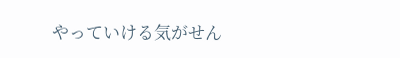やっていける気がせん